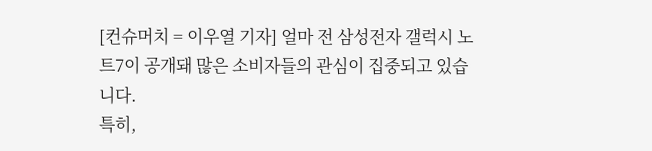[컨슈머치 = 이우열 기자] 얼마 전 삼성전자 갤럭시 노트7이 공개돼 많은 소비자들의 관심이 집중되고 있습니다.
특히,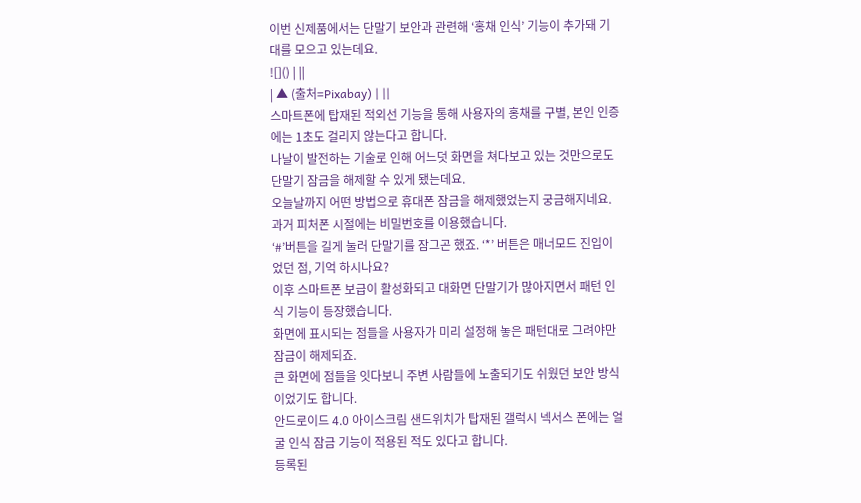이번 신제품에서는 단말기 보안과 관련해 ‘홍채 인식’ 기능이 추가돼 기대를 모으고 있는데요.
![]() | ||
| ▲ (출처=Pixabay) | ||
스마트폰에 탑재된 적외선 기능을 통해 사용자의 홍채를 구별, 본인 인증에는 1초도 걸리지 않는다고 합니다.
나날이 발전하는 기술로 인해 어느덧 화면을 쳐다보고 있는 것만으로도 단말기 잠금을 해제할 수 있게 됐는데요.
오늘날까지 어떤 방법으로 휴대폰 잠금을 해제했었는지 궁금해지네요.
과거 피처폰 시절에는 비밀번호를 이용했습니다.
‘#’버튼을 길게 눌러 단말기를 잠그곤 했죠. ‘*’ 버튼은 매너모드 진입이었던 점, 기억 하시나요?
이후 스마트폰 보급이 활성화되고 대화면 단말기가 많아지면서 패턴 인식 기능이 등장했습니다.
화면에 표시되는 점들을 사용자가 미리 설정해 놓은 패턴대로 그려야만 잠금이 해제되죠.
큰 화면에 점들을 잇다보니 주변 사람들에 노출되기도 쉬웠던 보안 방식이었기도 합니다.
안드로이드 4.0 아이스크림 샌드위치가 탑재된 갤럭시 넥서스 폰에는 얼굴 인식 잠금 기능이 적용된 적도 있다고 합니다.
등록된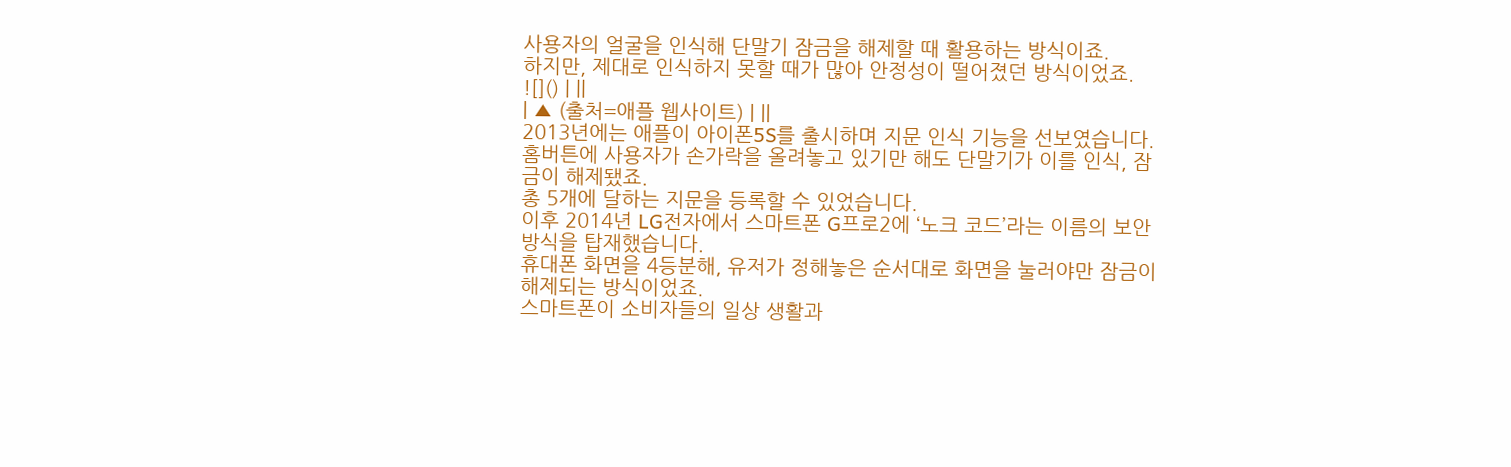사용자의 얼굴을 인식해 단말기 잠금을 해제할 때 활용하는 방식이죠.
하지만, 제대로 인식하지 못할 때가 많아 안정성이 떨어졌던 방식이었죠.
![]() | ||
| ▲ (출처=애플 웹사이트) | ||
2013년에는 애플이 아이폰5S를 출시하며 지문 인식 기능을 선보였습니다.
홈버튼에 사용자가 손가락을 올려놓고 있기만 해도 단말기가 이를 인식, 잠금이 해제됐죠.
총 5개에 달하는 지문을 등록할 수 있었습니다.
이후 2014년 LG전자에서 스마트폰 G프로2에 ‘노크 코드’라는 이름의 보안 방식을 탑재했습니다.
휴대폰 화면을 4등분해, 유저가 정해놓은 순서대로 화면을 눌러야만 잠금이 해제되는 방식이었죠.
스마트폰이 소비자들의 일상 생활과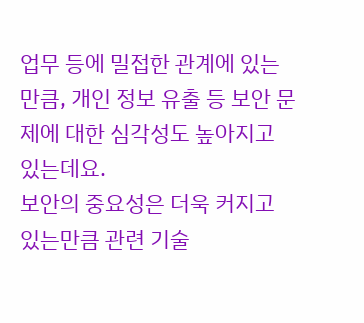업무 등에 밀접한 관계에 있는 만큼, 개인 정보 유출 등 보안 문제에 대한 심각성도 높아지고 있는데요.
보안의 중요성은 더욱 커지고 있는만큼 관련 기술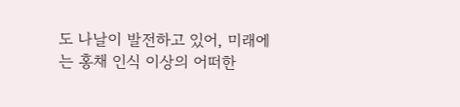도 나날이 발전하고 있어, 미래에는 홍채 인식 이상의 어떠한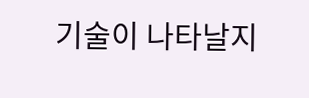기술이 나타날지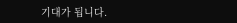기대가 됩니다.